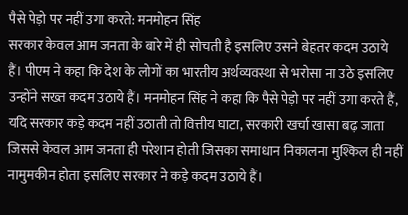पैसे पेड़ो पर नहीं उगा करते: मनमोहन सिंह
सरकार केवल आम जनता के बारे में ही सोचती है इसलिए उसने बेहतर कदम उठाये हैं। पीएम ने कहा कि देश के लोगों का भारतीय अर्थव्यवस्था से भरोसा ना उठे इसलिए उन्होंने सख्त कदम उठाये हैं। मनमोहन सिंह ने कहा कि पैसे पेड़ो पर नहीं उगा करते हैं, यदि सरकार कड़े कदम नहीं उठाती तो वित्तीय घाटा, सरकारी खर्चा खासा बढ़ जाता जिससे केवल आम जनता ही परेशान होती जिसका समाधान निकालना मुश्किल ही नहीं नामुमकीन होता इसलिए सरकार ने कड़े कदम उठाये हैं।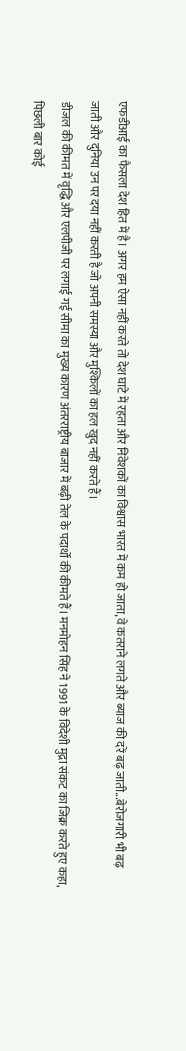एफडीआई का फैसला देश हित में है। अगर हम ऐसा नहीं करते तो देश घाटे में रहता और निवेशकों का विश्वास भारत में कम हो जाता, वे कतराने लगते और ब्याज की दरें बढ़ जाती...बेरोजगारी भी बढ़ जाती और दुनिया उन पर दया नहीं करती है जो अपनी समस्या और मुश्किलों का हल खुद नहीं करते हैं।
डीजल की कीमत में वृद्धि और एलपीजी पर लगाई गई सीमा का मुख्य कारण अंतरराष्ट्रीय बाजार में बढ़ी तेल के पदार्थों की कीमते हैं। मनमोहन सिंह ने 1991 के विदेशी मुद्रा संकट का जिक्र करते हुए कहा, पिछली बार कोई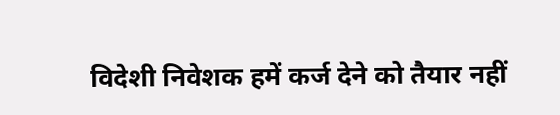विदेशी निवेशक हमें कर्ज देने को तैयार नहीं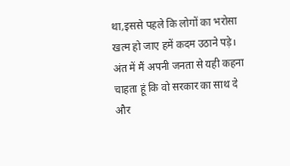था,इससे पहले कि लोगों का भरोसा खत्म हो जाए हमें कदम उठाने पड़े। अंत में मैं अपनी जनता से यही कहना चाहता हूं कि वो सरकार का साथ दे और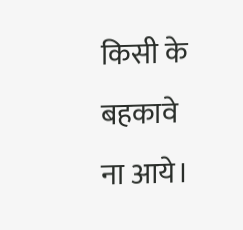किसी के बहकावे ना आये।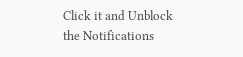Click it and Unblock the Notifications